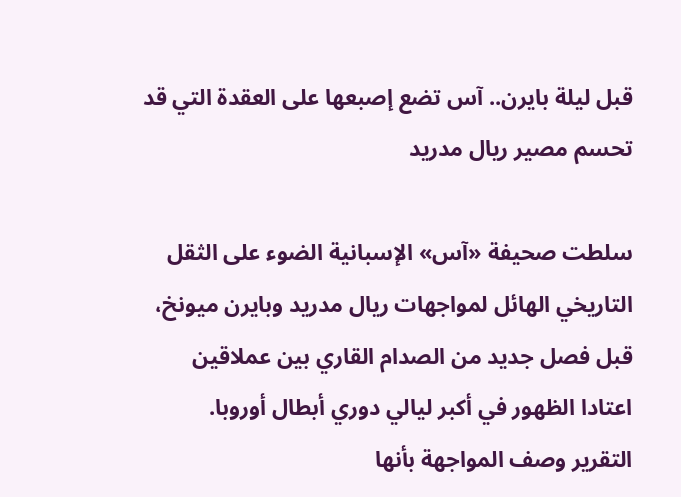قبل ليلة بايرن.. آس تضع إصبعها على العقدة التي قد تحسم مصير ريال مدريد

سلطت صحيفة «آس» الإسبانية الضوء على الثقل التاريخي الهائل لمواجهات ريال مدريد وبايرن ميونخ، قبل فصل جديد من الصدام القاري بين عملاقين اعتادا الظهور في أكبر ليالي دوري أبطال أوروبا.
التقرير وصف المواجهة بأنها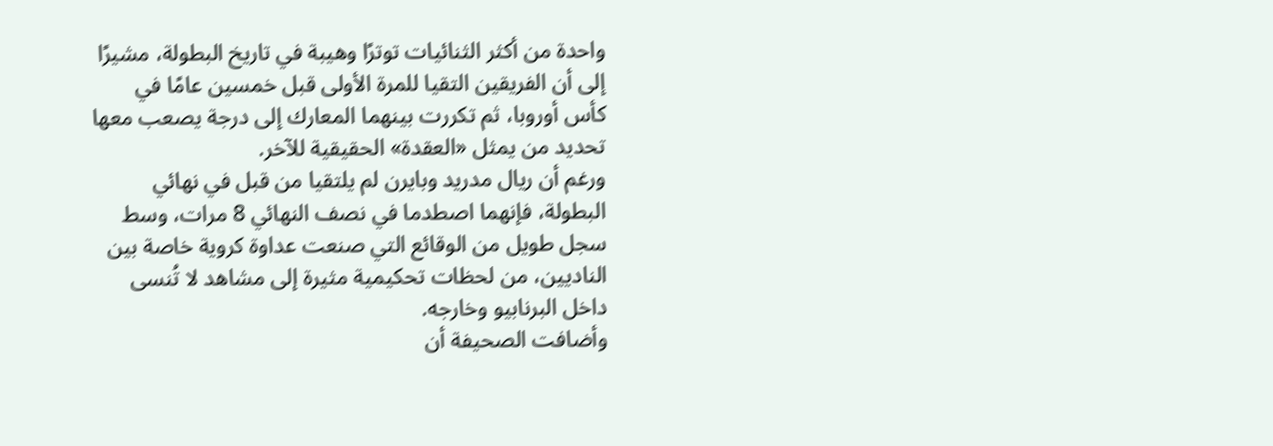واحدة من أكثر الثنائيات توترًا وهيبة في تاريخ البطولة، مشيرًا إلى أن الفريقين التقيا للمرة الأولى قبل خمسين عامًا في كأس أوروبا، ثم تكررت بينهما المعارك إلى درجة يصعب معها تحديد من يمثل «العقدة» الحقيقية للآخر.
ورغم أن ريال مدريد وبايرن لم يلتقيا من قبل في نهائي البطولة، فإنهما اصطدما في نصف النهائي 8 مرات، وسط سجل طويل من الوقائع التي صنعت عداوة كروية خاصة بين الناديين، من لحظات تحكيمية مثيرة إلى مشاهد لا تُنسى داخل البرنابيو وخارجه.
وأضافت الصحيفة أن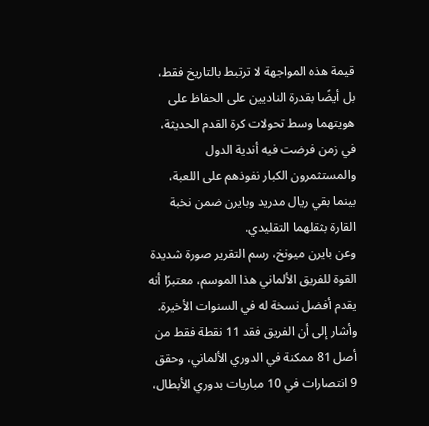قيمة هذه المواجهة لا ترتبط بالتاريخ فقط، بل أيضًا بقدرة الناديين على الحفاظ على هويتهما وسط تحولات كرة القدم الحديثة، في زمن فرضت فيه أندية الدول والمستثمرون الكبار نفوذهم على اللعبة، بينما بقي ريال مدريد وبايرن ضمن نخبة القارة بثقلهما التقليدي.
وعن بايرن ميونخ، رسم التقرير صورة شديدة القوة للفريق الألماني هذا الموسم، معتبرًا أنه يقدم أفضل نسخة له في السنوات الأخيرة. وأشار إلى أن الفريق فقد 11 نقطة فقط من أصل 81 ممكنة في الدوري الألماني، وحقق 9 انتصارات في 10 مباريات بدوري الأبطال،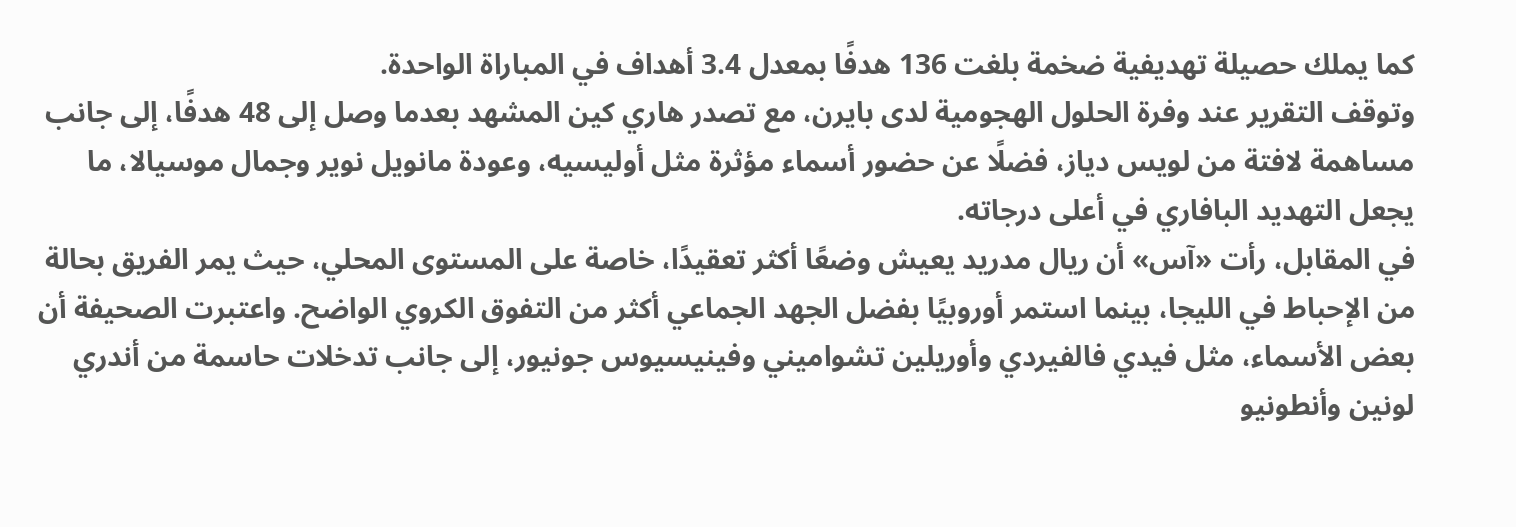كما يملك حصيلة تهديفية ضخمة بلغت 136 هدفًا بمعدل 3.4 أهداف في المباراة الواحدة.
وتوقف التقرير عند وفرة الحلول الهجومية لدى بايرن، مع تصدر هاري كين المشهد بعدما وصل إلى 48 هدفًا، إلى جانب مساهمة لافتة من لويس دياز، فضلًا عن حضور أسماء مؤثرة مثل أوليسيه، وعودة مانويل نوير وجمال موسيالا، ما يجعل التهديد البافاري في أعلى درجاته.
في المقابل، رأت «آس» أن ريال مدريد يعيش وضعًا أكثر تعقيدًا، خاصة على المستوى المحلي، حيث يمر الفريق بحالة من الإحباط في الليجا، بينما استمر أوروبيًا بفضل الجهد الجماعي أكثر من التفوق الكروي الواضح. واعتبرت الصحيفة أن بعض الأسماء، مثل فيدي فالفيردي وأوريلين تشواميني وفينيسيوس جونيور، إلى جانب تدخلات حاسمة من أندري لونين وأنطونيو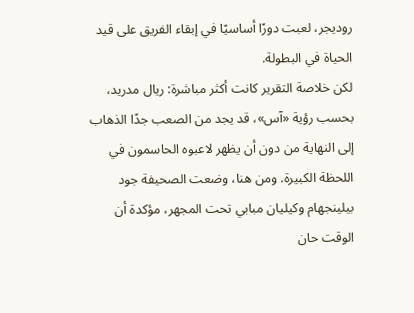روديجر، لعبت دورًا أساسيًا في إبقاء الفريق على قيد الحياة في البطولة.
لكن خلاصة التقرير كانت أكثر مباشرة: ريال مدريد، بحسب رؤية «آس»، قد يجد من الصعب جدًا الذهاب إلى النهاية من دون أن يظهر لاعبوه الحاسمون في اللحظة الكبيرة. ومن هنا، وضعت الصحيفة جود بيلينجهام وكيليان مبابي تحت المجهر، مؤكدة أن الوقت حان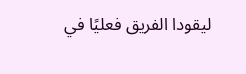ليقودا الفريق فعليًا في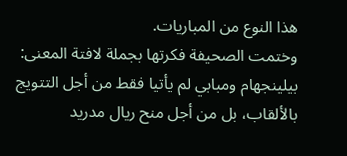هذا النوع من المباريات.
وختمت الصحيفة فكرتها بجملة لافتة المعنى: بيلينجهام ومبابي لم يأتيا فقط من أجل التتويج بالألقاب، بل من أجل منح ريال مدريد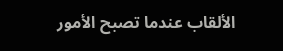الألقاب عندما تصبح الأمور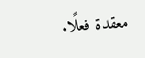معقدة فعلًا.